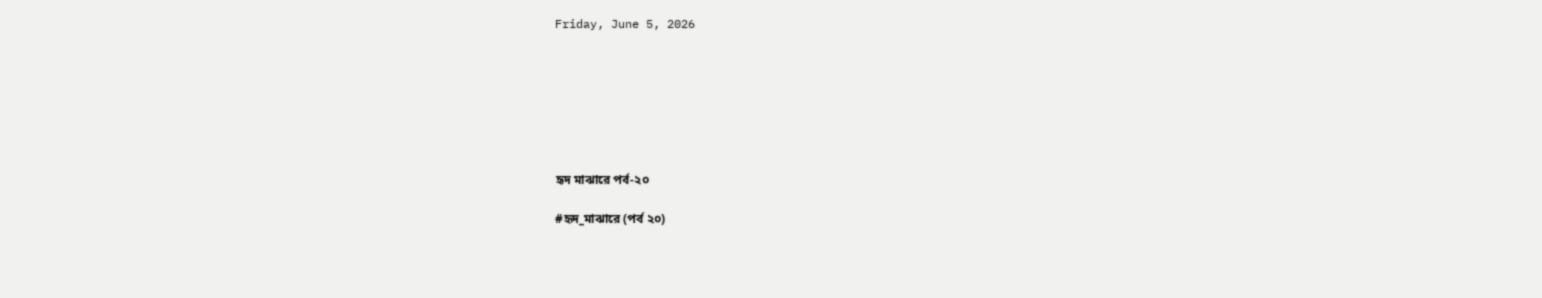Friday, June 5, 2026







হৃদ মাঝারে পর্ব-২০

#হৃদ_মাঝারে (পর্ব ২০)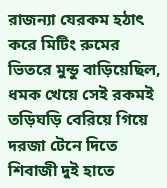রাজন্যা যেরকম হঠাৎ করে মিটিং রুমের ভিতরে মুন্ডু বাড়িয়েছিল, ধমক খেয়ে সেই রকমই তড়িঘড়ি বেরিয়ে গিয়ে দরজা টেনে দিতে শিবাজী দুই হাতে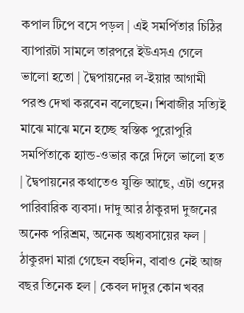কপাল টিপে বসে পড়ল | এই সমর্পিতার চিঠির ব্যাপারটা সামলে তারপরে ইউএসএ গেলে ভালো হতো | দ্বৈপায়নের ল-ইয়ার আগামী পরশু দেখা করবেন বলেছেন। শিবাজীর সত্যিই মাঝে মাঝে মনে হচ্ছে স্বস্তিক পুরোপুরি সমর্পিতাকে হ্যান্ড-ওভার করে দিলে ভালো হত | দ্বৈপায়নের কথাতেও যুক্তি আছে, এটা ওদের পারিবারিক ব্যবসা। দাদু আর ঠাকুরদা দুজনের অনেক পরিশ্রম, অনেক অধ্যবসায়ের ফল | ঠাকুরদা মারা গেছেন বহুদিন, বাবাও নেই আজ বছর তিনেক হল | কেবল দাদুর কোন খবর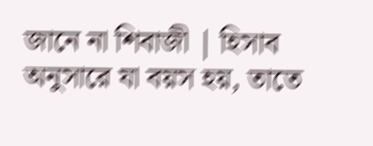জানে না শিবাজী | হিসাব অনুসারে যা বয়স হয়, তাতে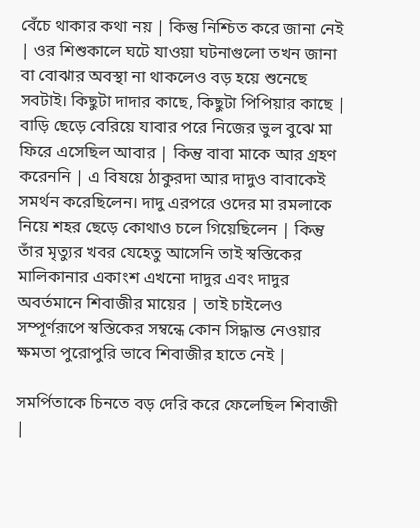বেঁচে থাকার কথা নয় | কিন্তু নিশ্চিত করে জানা নেই | ওর শিশুকালে ঘটে যাওয়া ঘটনাগুলো তখন জানা বা বোঝার অবস্থা না থাকলেও বড় হয়ে শুনেছে সবটাই। কিছুটা দাদার কাছে, কিছুটা পিপিয়ার কাছে | বাড়ি ছেড়ে বেরিয়ে যাবার পরে নিজের ভুল বুঝে মা ফিরে এসেছিল আবার | কিন্তু বাবা মাকে আর গ্রহণ করেননি | এ বিষয়ে ঠাকুরদা আর দাদুও বাবাকেই সমর্থন করেছিলেন। দাদু এরপরে ওদের মা রমলাকে নিয়ে শহর ছেড়ে কোথাও চলে গিয়েছিলেন | কিন্তু তাঁর মৃত্যুর খবর যেহেতু আসেনি তাই স্বস্তিকের মালিকানার একাংশ এখনো দাদুর এবং দাদুর অবর্তমানে শিবাজীর মায়ের | তাই চাইলেও সম্পূর্ণরূপে স্বস্তিকের সম্বন্ধে কোন সিদ্ধান্ত নেওয়ার ক্ষমতা পুরোপুরি ভাবে শিবাজীর হাতে নেই |

সমর্পিতাকে চিনতে বড় দেরি করে ফেলেছিল শিবাজী |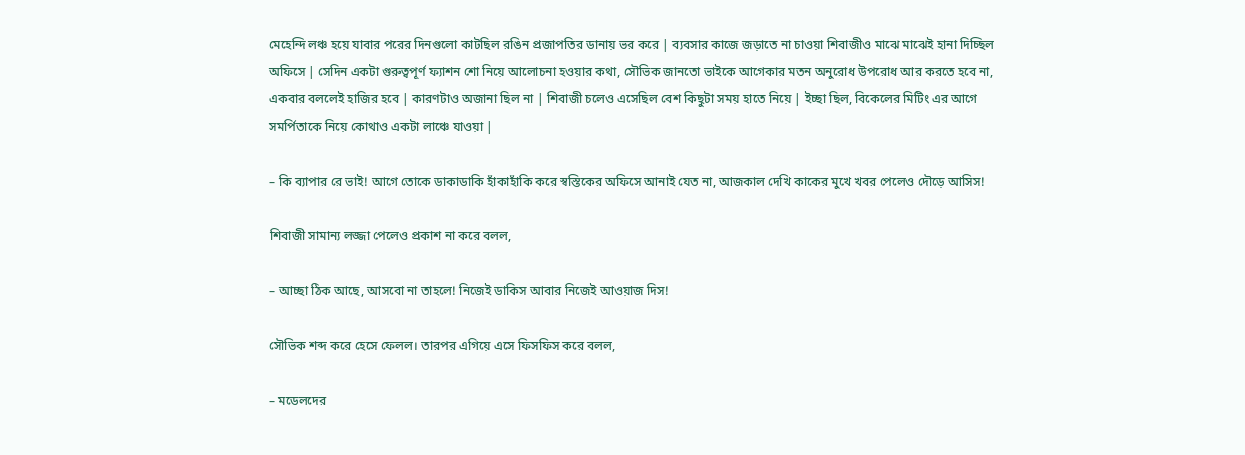মেহেন্দি লঞ্চ হয়ে যাবার পরের দিনগুলো কাটছিল রঙিন প্রজাপতির ডানায় ভর করে | ব্যবসার কাজে জড়াতে না চাওয়া শিবাজীও মাঝে মাঝেই হানা দিচ্ছিল অফিসে | সেদিন একটা গুরুত্বপূর্ণ ফ্যাশন শো নিয়ে আলোচনা হওয়ার কথা, সৌভিক জানতো ভাইকে আগেকার মতন অনুরোধ উপরোধ আর করতে হবে না, একবার বললেই হাজির হবে | কারণটাও অজানা ছিল না | শিবাজী চলেও এসেছিল বেশ কিছুটা সময় হাতে নিয়ে | ইচ্ছা ছিল, বিকেলের মিটিং এর আগে সমর্পিতাকে নিয়ে কোথাও একটা লাঞ্চে যাওয়া |

– কি ব্যাপার রে ভাই! আগে তোকে ডাকাডাকি হাঁকাহাঁকি করে স্বস্তিকের অফিসে আনাই যেত না, আজকাল দেখি কাকের মুখে খবর পেলেও দৌড়ে আসিস!

শিবাজী সামান্য লজ্জা পেলেও প্রকাশ না করে বলল,

– আচ্ছা ঠিক আছে, আসবো না তাহলে! নিজেই ডাকিস আবার নিজেই আওয়াজ দিস!

সৌভিক শব্দ করে হেসে ফেলল। তারপর এগিয়ে এসে ফিসফিস করে বলল,

– মডেলদের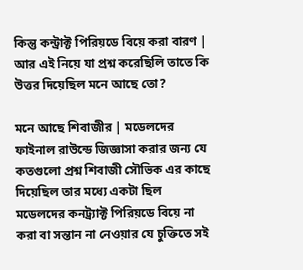কিন্তু কন্ট্রাক্ট পিরিয়ডে বিয়ে করা বারণ | আর এই নিয়ে যা প্রশ্ন করেছিলি তাতে কি উত্তর দিয়েছিল মনে আছে তো?

মনে আছে শিবাজীর | মডেলদের ফাইনাল রাউন্ডে জিজ্ঞাসা করার জন্য যে কতগুলো প্রশ্ন শিবাজী সৌভিক এর কাছে দিয়েছিল তার মধ্যে একটা ছিল মডেলদের কনট্র্যাক্ট পিরিয়ডে বিয়ে না করা বা সন্তান না নেওয়ার যে চুক্তিতে সই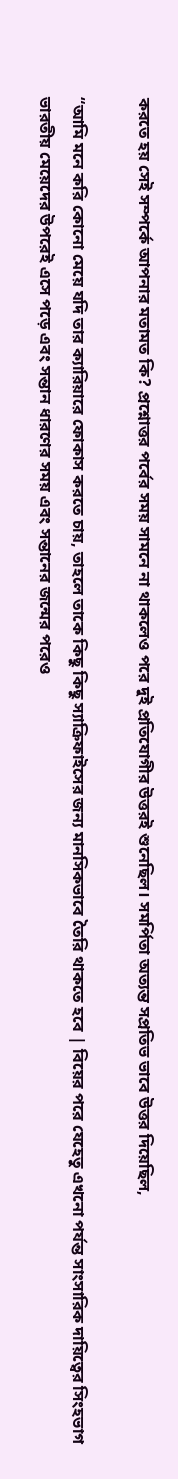করতে হয় সেই সম্পর্কে আপনার মতামত কি? প্রশ্নোত্তর পর্বের সময় সামনে না থাকলেও পরে দুই প্রতিযোগীর উত্তরই শুনেছিল। সমর্পিতা অত্যন্ত সপ্রতিভ ভাবে উত্তর দিয়েছিল,

“আমি মনে করি কোনো মেয়ে যদি তার ক্যারিয়ারে ফোকাস করতে চায়, তাহলে তাকে কিছু কিছু স্যাক্রিফাইসের জন্য মানসিকভাবে তৈরি থাকতে হবে | বিয়ের পরে যেহেতু এখনো পর্যন্ত সাংসারিক দায়িত্বের সিংহভাগ ভারতীয় মেয়েদের উপরেই এসে পড়ে এবং সন্তান ধারণের সময় এবং সন্তানের জন্মের পরেও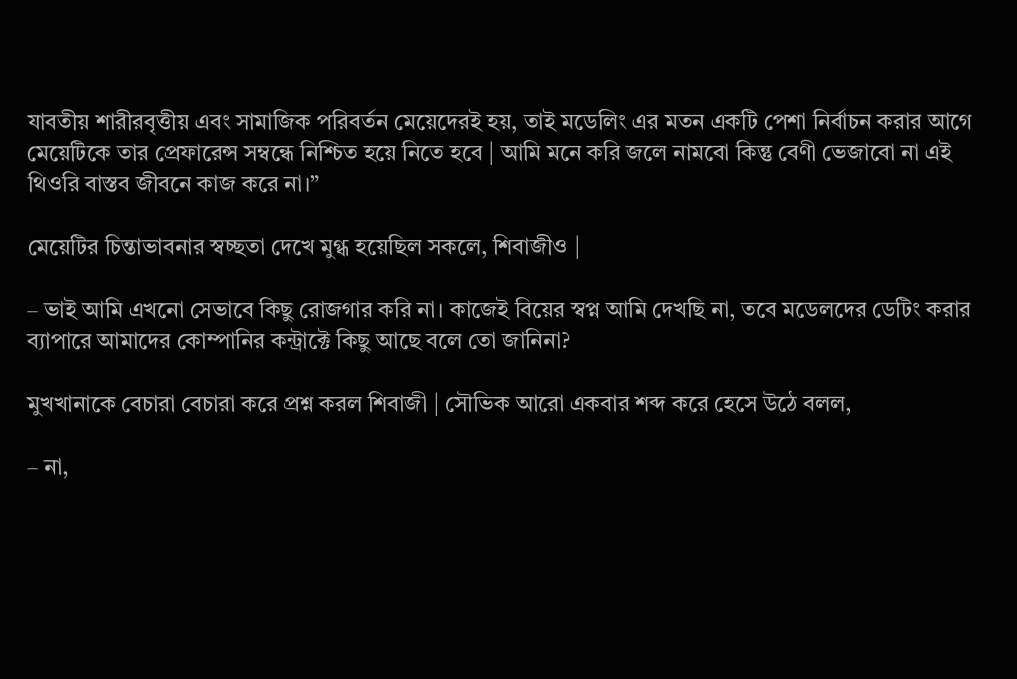যাবতীয় শারীরবৃত্তীয় এবং সামাজিক পরিবর্তন মেয়েদেরই হয়, তাই মডেলিং এর মতন একটি পেশা নির্বাচন করার আগে মেয়েটিকে তার প্রেফারেন্স সম্বন্ধে নিশ্চিত হয়ে নিতে হবে | আমি মনে করি জলে নামবো কিন্তু বেণী ভেজাবো না এই থিওরি বাস্তব জীবনে কাজ করে না।”

মেয়েটির চিন্তাভাবনার স্বচ্ছতা দেখে মুগ্ধ হয়েছিল সকলে, শিবাজীও |

– ভাই আমি এখনো সেভাবে কিছু রোজগার করি না। কাজেই বিয়ের স্বপ্ন আমি দেখছি না, তবে মডেলদের ডেটিং করার ব্যাপারে আমাদের কোম্পানির কন্ট্রাক্টে কিছু আছে বলে তো জানিনা?

মুখখানাকে বেচারা বেচারা করে প্রশ্ন করল শিবাজী | সৌভিক আরো একবার শব্দ করে হেসে উঠে বলল,

– না,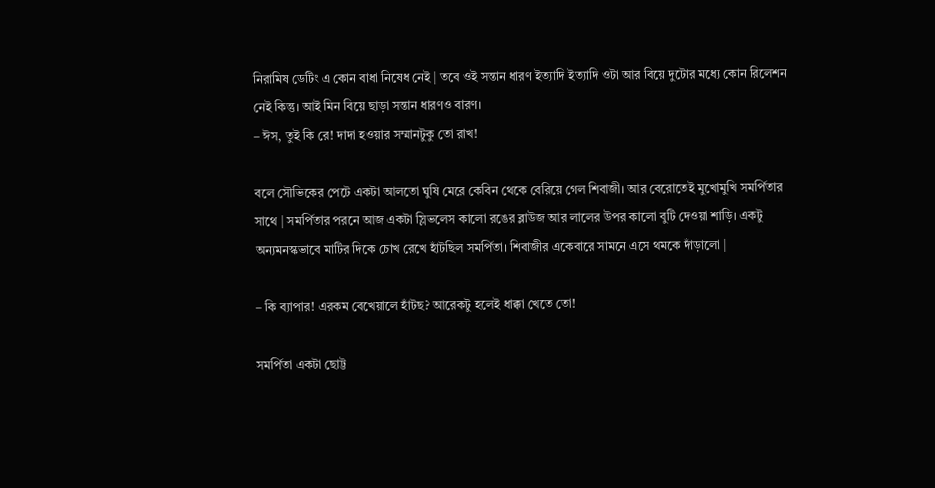নিরামিষ ডেটিং এ কোন বাধা নিষেধ নেই | তবে ওই সন্তান ধারণ ইত্যাদি ইত্যাদি ওটা আর বিয়ে দুটোর মধ্যে কোন রিলেশন নেই কিন্তু। আই মিন বিয়ে ছাড়া সন্তান ধারণও বারণ।
– ঈস, তুই কি রে! দাদা হওয়ার সম্মানটুকু তো রাখ!

বলে সৌভিকের পেটে একটা আলতো ঘুষি মেরে কেবিন থেকে বেরিয়ে গেল শিবাজী। আর বেরোতেই মুখোমুখি সমর্পিতার সাথে | সমর্পিতার পরনে আজ একটা স্লিভলেস কালো রঙের ব্লাউজ আর লালের উপর কালো বুটি দেওয়া শাড়ি। একটু অন্যমনস্কভাবে মাটির দিকে চোখ রেখে হাঁটছিল সমর্পিতা। শিবাজীর একেবারে সামনে এসে থমকে দাঁড়ালো |

– কি ব্যাপার! এরকম বেখেয়ালে হাঁটছ? আরেকটু হলেই ধাক্কা খেতে তো!

সমর্পিতা একটা ছোট্ট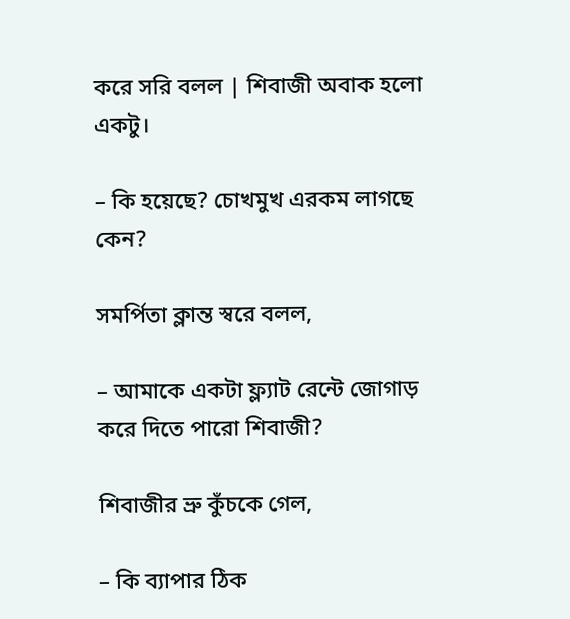করে সরি বলল | শিবাজী অবাক হলো একটু।

– কি হয়েছে? চোখমুখ এরকম লাগছে কেন?

সমর্পিতা ক্লান্ত স্বরে বলল,

– আমাকে একটা ফ্ল্যাট রেন্টে জোগাড় করে দিতে পারো শিবাজী?

শিবাজীর ভ্রু কুঁচকে গেল,

– কি ব্যাপার ঠিক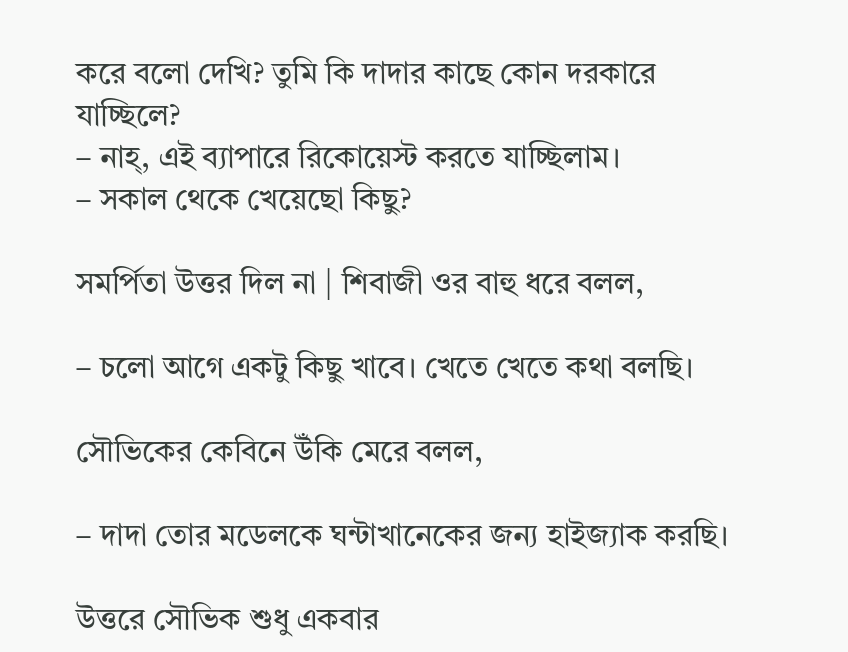করে বলো দেখি? তুমি কি দাদার কাছে কোন দরকারে যাচ্ছিলে?
– নাহ্, এই ব্যাপারে রিকোয়েস্ট করতে যাচ্ছিলাম।
– সকাল থেকে খেয়েছো কিছু?

সমর্পিতা উত্তর দিল না | শিবাজী ওর বাহু ধরে বলল,

– চলো আগে একটু কিছু খাবে। খেতে খেতে কথা বলছি।

সৌভিকের কেবিনে উঁকি মেরে বলল,

– দাদা তোর মডেলকে ঘন্টাখানেকের জন্য হাইজ্যাক করছি।

উত্তরে সৌভিক শুধু একবার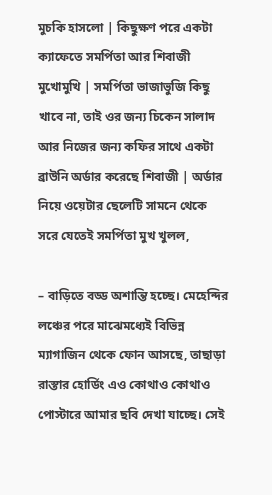মুচকি হাসলো | কিছুক্ষণ পরে একটা ক্যাফেতে সমর্পিতা আর শিবাজী মুখোমুখি | সমর্পিতা ভাজাভুজি কিছু খাবে না, তাই ওর জন্য চিকেন সালাদ আর নিজের জন্য কফির সাথে একটা ব্রাউনি অর্ডার করেছে শিবাজী | অর্ডার নিয়ে ওয়েটার ছেলেটি সামনে থেকে সরে যেতেই সমর্পিতা মুখ খুলল,

– বাড়িতে বড্ড অশান্তি হচ্ছে। মেহেন্দির লঞ্চের পরে মাঝেমধ্যেই বিভিন্ন ম্যাগাজিন থেকে ফোন আসছে, তাছাড়া রাস্তার হোর্ডিং এও কোথাও কোথাও পোস্টারে আমার ছবি দেখা যাচ্ছে। সেই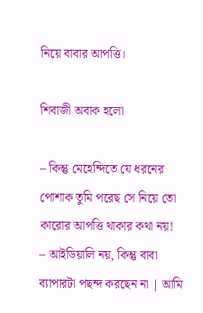নিয়ে বাবার আপত্তি।

শিবাজী অবাক হলো

– কিন্তু মেহেন্দিতে যে ধরনের পোশাক তুমি পরেছ সে নিয়ে তো কারোর আপত্তি থাকার কথা নয়!
– আইডিয়ালি নয়, কিন্তু বাবা ব্যাপারটা পছন্দ করছেন না | আমি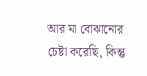আর মা বোঝানোর চেষ্টা করেছি, কিন্তু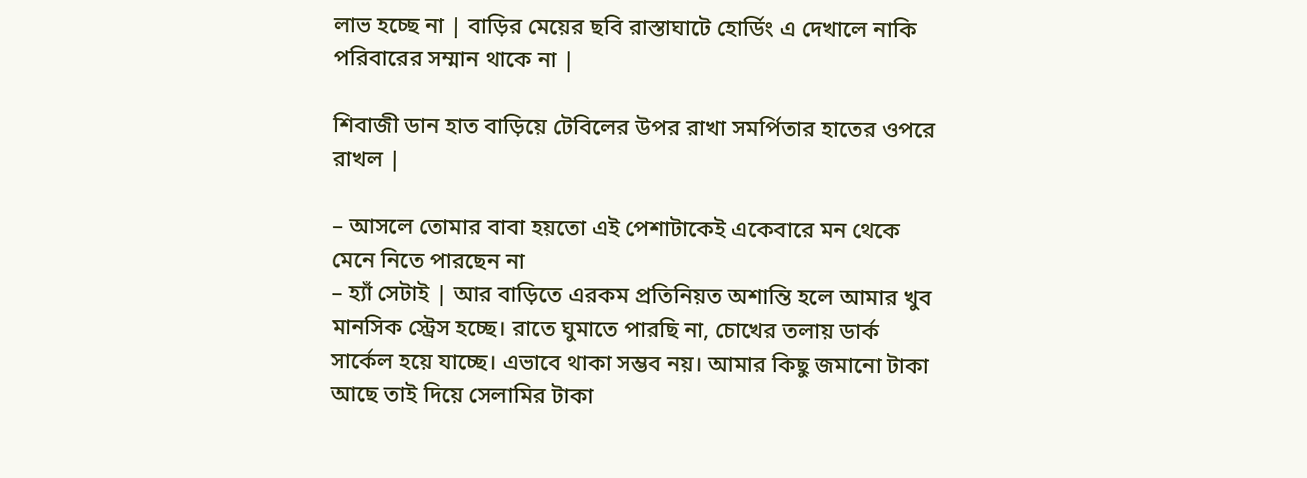লাভ হচ্ছে না | বাড়ির মেয়ের ছবি রাস্তাঘাটে হোর্ডিং এ দেখালে নাকি পরিবারের সম্মান থাকে না |

শিবাজী ডান হাত বাড়িয়ে টেবিলের উপর রাখা সমর্পিতার হাতের ওপরে রাখল |

– আসলে তোমার বাবা হয়তো এই পেশাটাকেই একেবারে মন থেকে মেনে নিতে পারছেন না
– হ্যাঁ সেটাই | আর বাড়িতে এরকম প্রতিনিয়ত অশান্তি হলে আমার খুব মানসিক স্ট্রেস হচ্ছে। রাতে ঘুমাতে পারছি না, চোখের তলায় ডার্ক সার্কেল হয়ে যাচ্ছে। এভাবে থাকা সম্ভব নয়। আমার কিছু জমানো টাকা আছে তাই দিয়ে সেলামির টাকা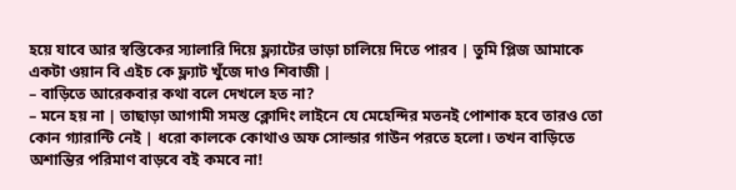হয়ে যাবে আর স্বস্তিকের স্যালারি দিয়ে ফ্ল্যাটের ভাড়া চালিয়ে দিতে পারব | তুমি প্লিজ আমাকে একটা ওয়ান বি এইচ কে ফ্ল্যাট খুঁজে দাও শিবাজী |
– বাড়িতে আরেকবার কথা বলে দেখলে হত না?
– মনে হয় না | তাছাড়া আগামী সমস্ত ক্লোদিং লাইনে যে মেহেন্দির মতনই পোশাক হবে তারও তো কোন গ্যারান্টি নেই | ধরো কালকে কোথাও অফ সোল্ডার গাউন পরতে হলো। তখন বাড়িতে অশান্তির পরিমাণ বাড়বে বই কমবে না!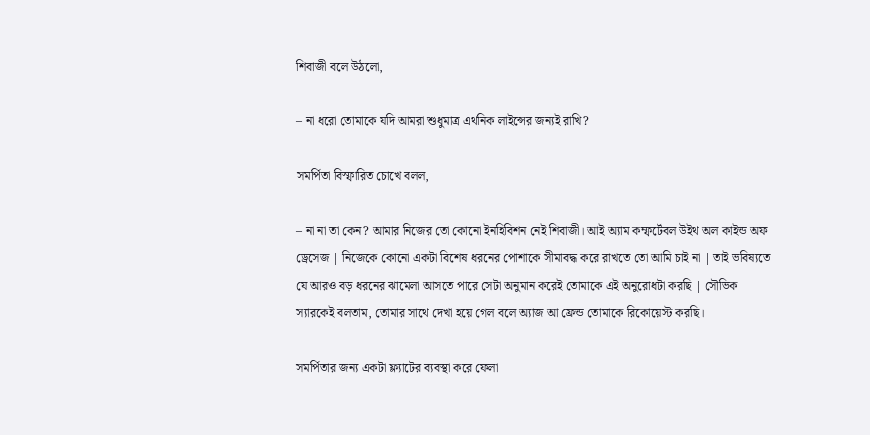শিবাজী বলে উঠলো,

– না ধরো তোমাকে যদি আমরা শুধুমাত্র এথনিক লাইন্সের জন্যই রাখি?

সমর্পিতা বিস্ফারিত চোখে বলল,

– না না তা কেন? আমার নিজের তো কোনো ইনহিবিশন নেই শিবাজী। আই অ্যাম কম্ফর্টেবল উইথ অল কাইন্ড অফ ড্রেসেজ | নিজেকে কোনো একটা বিশেষ ধরনের পোশাকে সীমাবদ্ধ করে রাখতে তো আমি চাই না | তাই ভবিষ্যতে যে আরও বড় ধরনের ঝামেলা আসতে পারে সেটা অনুমান করেই তোমাকে এই অনুরোধটা করছি | সৌভিক স্যারকেই বলতাম, তোমার সাথে দেখা হয়ে গেল বলে অ্যাজ আ ফ্রেন্ড তোমাকে রিকোয়েস্ট করছি।

সমর্পিতার জন্য একটা ফ্ল্যাটের ব্যবস্থা করে ফেলা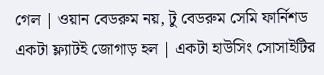গেল | ওয়ান বেডরুম নয়, টু বেডরুম সেমি ফার্নিশড একটা ফ্ল্যাটই জোগাড় হল | একটা হাউসিং সোসাইটির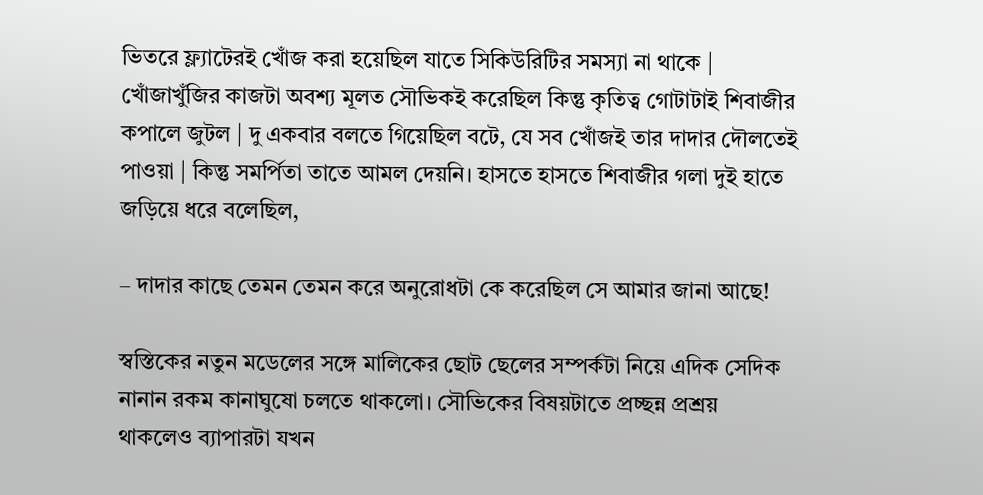ভিতরে ফ্ল্যাটেরই খোঁজ করা হয়েছিল যাতে সিকিউরিটির সমস্যা না থাকে | খোঁজাখুঁজির কাজটা অবশ্য মূলত সৌভিকই করেছিল কিন্তু কৃতিত্ব গোটাটাই শিবাজীর কপালে জুটল | দু একবার বলতে গিয়েছিল বটে, যে সব খোঁজই তার দাদার দৌলতেই পাওয়া | কিন্তু সমর্পিতা তাতে আমল দেয়নি। হাসতে হাসতে শিবাজীর গলা দুই হাতে জড়িয়ে ধরে বলেছিল,

– দাদার কাছে তেমন তেমন করে অনুরোধটা কে করেছিল সে আমার জানা আছে!

স্বস্তিকের নতুন মডেলের সঙ্গে মালিকের ছোট ছেলের সম্পর্কটা নিয়ে এদিক সেদিক নানান রকম কানাঘুষো চলতে থাকলো। সৌভিকের বিষয়টাতে প্রচ্ছন্ন প্রশ্রয় থাকলেও ব্যাপারটা যখন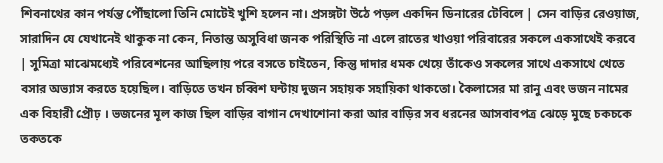শিবনাথের কান পর্যন্ত পৌঁছালো তিনি মোটেই খুশি হলেন না। প্রসঙ্গটা উঠে পড়ল একদিন ডিনারের টেবিলে | সেন বাড়ির রেওয়াজ, সারাদিন যে যেখানেই থাকুক না কেন, নিতান্ত অসুবিধা জনক পরিস্থিতি না এলে রাতের খাওয়া পরিবারের সকলে একসাথেই করবে | সুমিত্রা মাঝেমধ্যেই পরিবেশনের আছিলায় পরে বসতে চাইতেন, কিন্তু দাদার ধমক খেয়ে তাঁকেও সকলের সাথে একসাথে খেতে বসার অভ্যাস করতে হয়েছিল। বাড়িতে তখন চব্বিশ ঘন্টায় দুজন সহায়ক সহায়িকা থাকতো। কৈলাসের মা রানু এবং ভজন নামের এক বিহারী প্রৌঢ় । ভজনের মূল কাজ ছিল বাড়ির বাগান দেখাশোনা করা আর বাড়ির সব ধরনের আসবাবপত্র ঝেড়ে মুছে চকচকে তকতকে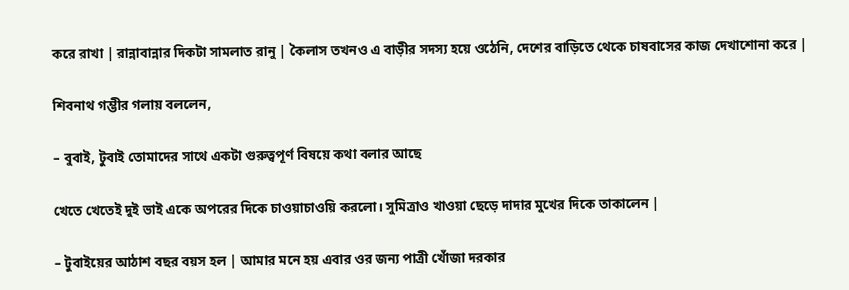করে রাখা | রান্নাবান্নার দিকটা সামলাত রানু | কৈলাস তখনও এ বাড়ীর সদস্য হয়ে ওঠেনি, দেশের বাড়িতে থেকে চাষবাসের কাজ দেখাশোনা করে |

শিবনাথ গম্ভীর গলায় বললেন,

– বুবাই, টুবাই তোমাদের সাথে একটা গুরুত্বপূর্ণ বিষয়ে কথা বলার আছে

খেতে খেতেই দুই ভাই একে অপরের দিকে চাওয়াচাওয়ি করলো। সুমিত্রাও খাওয়া ছেড়ে দাদার মুখের দিকে তাকালেন |

– টুবাইয়ের আঠাশ বছর বয়স হল | আমার মনে হয় এবার ওর জন্য পাত্রী খোঁজা দরকার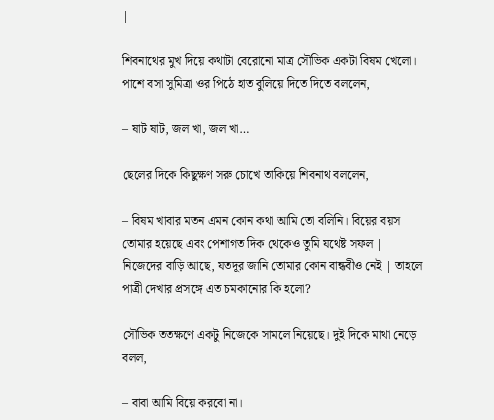|

শিবনাথের মুখ দিয়ে কথাটা বেরোনো মাত্র সৌভিক একটা বিষম খেলো। পাশে বসা সুমিত্রা ওর পিঠে হাত বুলিয়ে দিতে দিতে বললেন,

– ষাট ষাট, জল খা, জল খা…

ছেলের দিকে কিছুক্ষণ সরু চোখে তাকিয়ে শিবনাথ বললেন,

– বিষম খাবার মতন এমন কোন কথা আমি তো বলিনি। বিয়ের বয়স তোমার হয়েছে এবং পেশাগত দিক থেকেও তুমি যথেষ্ট সফল | নিজেদের বাড়ি আছে, যতদূর জানি তোমার কোন বান্ধবীও নেই | তাহলে পাত্রী দেখার প্রসঙ্গে এত চমকানোর কি হলো?

সৌভিক ততক্ষণে একটু নিজেকে সামলে নিয়েছে। দুই দিকে মাথা নেড়ে বলল,

– বাবা আমি বিয়ে করবো না।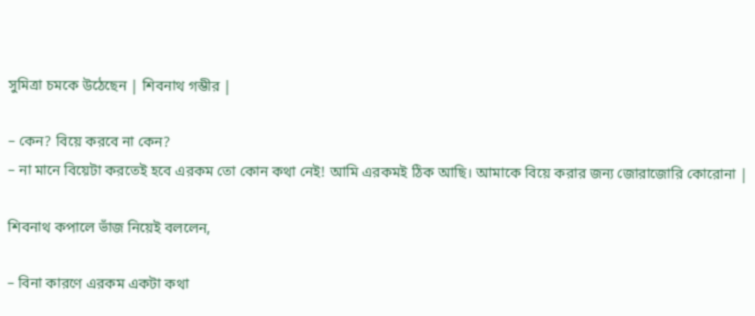সুমিত্রা চমকে উঠেছেন | শিবনাথ গম্ভীর |

– কেন? বিয়ে করবে না কেন?
– না মানে বিয়েটা করতেই হবে এরকম তো কোন কথা নেই! আমি এরকমই ঠিক আছি। আমাকে বিয়ে করার জন্য জোরাজোরি কোরোনা |

শিবনাথ কপালে ভাঁজ নিয়েই বললেন,

– বিনা কারণে এরকম একটা কথা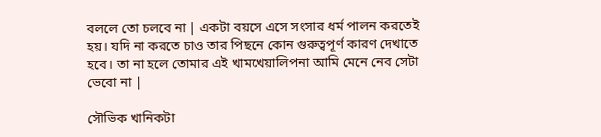বললে তো চলবে না | একটা বয়সে এসে সংসার ধর্ম পালন করতেই হয়। যদি না করতে চাও তার পিছনে কোন গুরুত্বপূর্ণ কারণ দেখাতে হবে। তা না হলে তোমার এই খামখেয়ালিপনা আমি মেনে নেব সেটা ভেবো না |

সৌভিক খানিকটা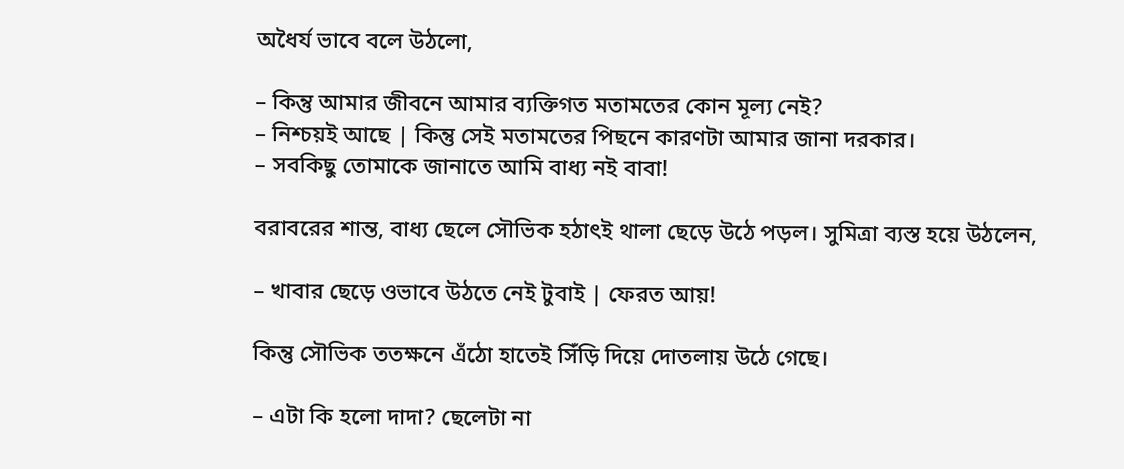অধৈর্য ভাবে বলে উঠলো,

– কিন্তু আমার জীবনে আমার ব্যক্তিগত মতামতের কোন মূল্য নেই?
– নিশ্চয়ই আছে | কিন্তু সেই মতামতের পিছনে কারণটা আমার জানা দরকার।
– সবকিছু তোমাকে জানাতে আমি বাধ্য নই বাবা!

বরাবরের শান্ত, বাধ্য ছেলে সৌভিক হঠাৎই থালা ছেড়ে উঠে পড়ল। সুমিত্রা ব্যস্ত হয়ে উঠলেন,

– খাবার ছেড়ে ওভাবে উঠতে নেই টুবাই | ফেরত আয়!

কিন্তু সৌভিক ততক্ষনে এঁঠো হাতেই সিঁড়ি দিয়ে দোতলায় উঠে গেছে।

– এটা কি হলো দাদা? ছেলেটা না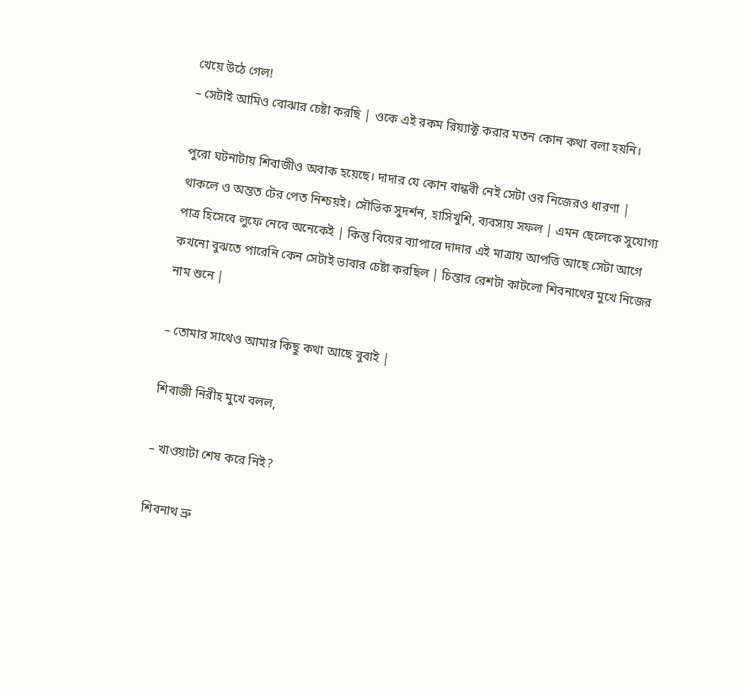খেয়ে উঠে গেল!
– সেটাই আমিও বোঝার চেষ্টা করছি | ওকে এই রকম রিয়্যাক্ট করার মতন কোন কথা বলা হয়নি।

পুরো ঘটনাটায় শিবাজীও অবাক হয়েছে। দাদার যে কোন বান্ধবী নেই সেটা ওর নিজেরও ধারণা | থাকলে ও অন্তত টের পেত নিশ্চয়ই। সৌভিক সুদর্শন, হাসিখুশি, ব্যবসায় সফল | এমন ছেলেকে সুযোগ্য পাত্র হিসেবে লুফে নেবে অনেকেই | কিন্তু বিয়ের ব্যাপারে দাদার এই মাত্রায় আপত্তি আছে সেটা আগে কখনো বুঝতে পারেনি কেন সেটাই ভাবার চেষ্টা করছিল | চিন্তার রেশটা কাটলো শিবনাথের মুখে নিজের নাম শুনে |

– তোমার সাথেও আমার কিছু কথা আছে বুবাই |

শিবাজী নিরীহ মুখে বলল,

– খাওয়াটা শেষ করে নিই?

শিবনাথ ভ্রু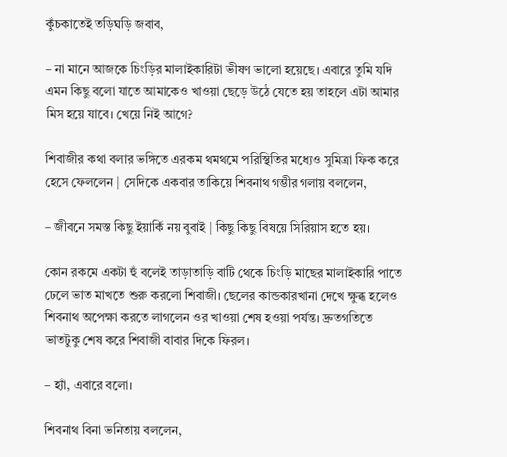কুঁচকাতেই তড়িঘড়ি জবাব,

– না মানে আজকে চিংড়ির মালাইকারিটা ভীষণ ভালো হয়েছে। এবারে তুমি যদি এমন কিছু বলো যাতে আমাকেও খাওয়া ছেড়ে উঠে যেতে হয় তাহলে এটা আমার মিস হয়ে যাবে। খেয়ে নিই আগে?

শিবাজীর কথা বলার ভঙ্গিতে এরকম থমথমে পরিস্থিতির মধ্যেও সুমিত্রা ফিক করে হেসে ফেললেন | সেদিকে একবার তাকিয়ে শিবনাথ গম্ভীর গলায় বললেন,

– জীবনে সমস্ত কিছু ইয়ার্কি নয় বুবাই | কিছু কিছু বিষয়ে সিরিয়াস হতে হয়।

কোন রকমে একটা হুঁ বলেই তাড়াতাড়ি বাটি থেকে চিংড়ি মাছের মালাইকারি পাতে ঢেলে ভাত মাখতে শুরু করলো শিবাজী। ছেলের কান্ডকারখানা দেখে ক্ষুব্ধ হলেও শিবনাথ অপেক্ষা করতে লাগলেন ওর খাওয়া শেষ হওয়া পর্যন্ত। দ্রুতগতিতে ভাতটুকু শেষ করে শিবাজী বাবার দিকে ফিরল।

– হ্যাঁ, এবারে বলো।

শিবনাথ বিনা ভনিতায় বললেন,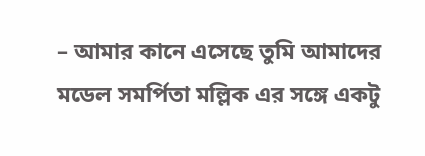– আমার কানে এসেছে তুমি আমাদের মডেল সমর্পিতা মল্লিক এর সঙ্গে একটু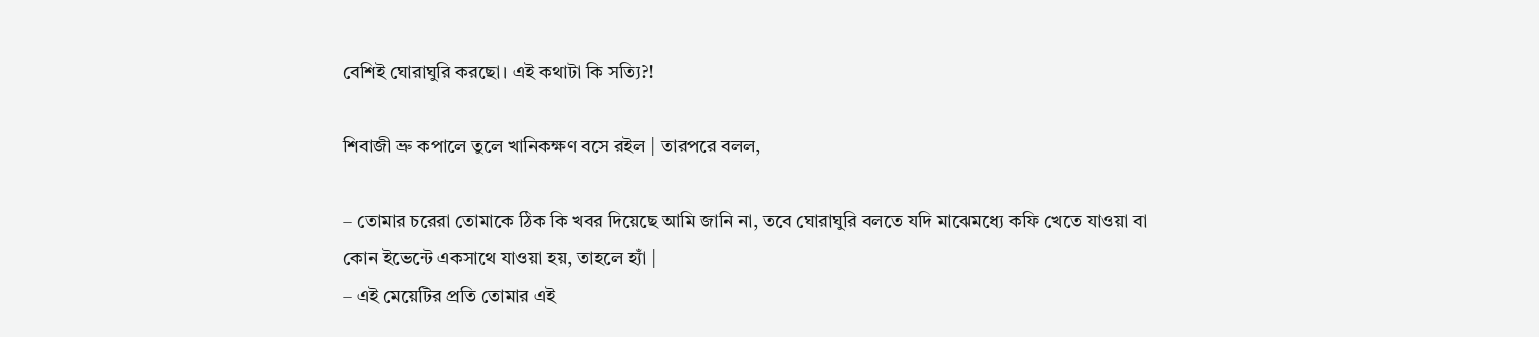বেশিই ঘোরাঘুরি করছো। এই কথাটা কি সত্যি?!

শিবাজী ভ্রু কপালে তুলে খানিকক্ষণ বসে রইল | তারপরে বলল,

– তোমার চরেরা তোমাকে ঠিক কি খবর দিয়েছে আমি জানি না, তবে ঘোরাঘুরি বলতে যদি মাঝেমধ্যে কফি খেতে যাওয়া বা কোন ইভেন্টে একসাথে যাওয়া হয়, তাহলে হ্যাঁ |
– এই মেয়েটির প্রতি তোমার এই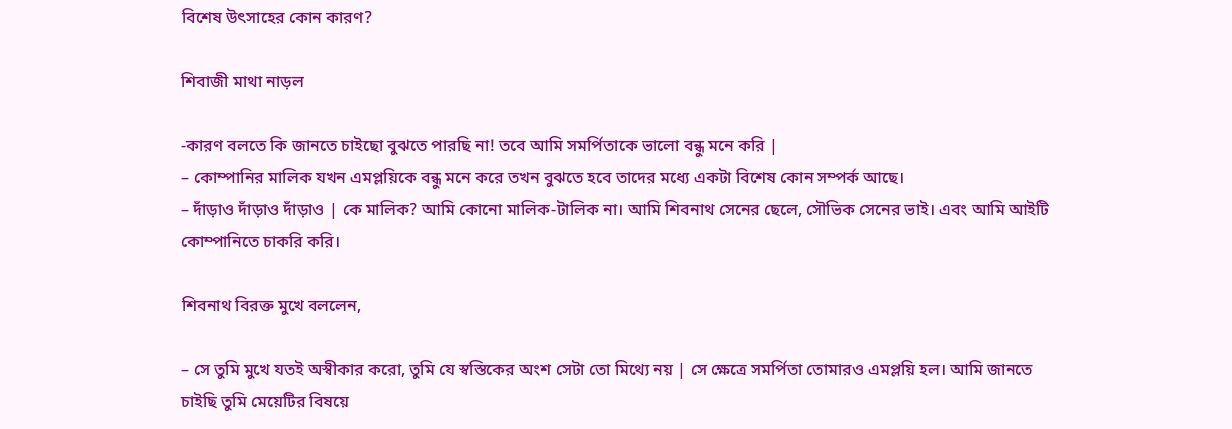বিশেষ উৎসাহের কোন কারণ?

শিবাজী মাথা নাড়ল

-কারণ বলতে কি জানতে চাইছো বুঝতে পারছি না! তবে আমি সমর্পিতাকে ভালো বন্ধু মনে করি |
– কোম্পানির মালিক যখন এমপ্লয়িকে বন্ধু মনে করে তখন বুঝতে হবে তাদের মধ্যে একটা বিশেষ কোন সম্পর্ক আছে।
– দাঁড়াও দাঁড়াও দাঁড়াও | কে মালিক? আমি কোনো মালিক-টালিক না। আমি শিবনাথ সেনের ছেলে, সৌভিক সেনের ভাই। এবং আমি আইটি কোম্পানিতে চাকরি করি।

শিবনাথ বিরক্ত মুখে বললেন,

– সে তুমি মুখে যতই অস্বীকার করো, তুমি যে স্বস্তিকের অংশ সেটা তো মিথ্যে নয় | সে ক্ষেত্রে সমর্পিতা তোমারও এমপ্লয়ি হল। আমি জানতে চাইছি তুমি মেয়েটির বিষয়ে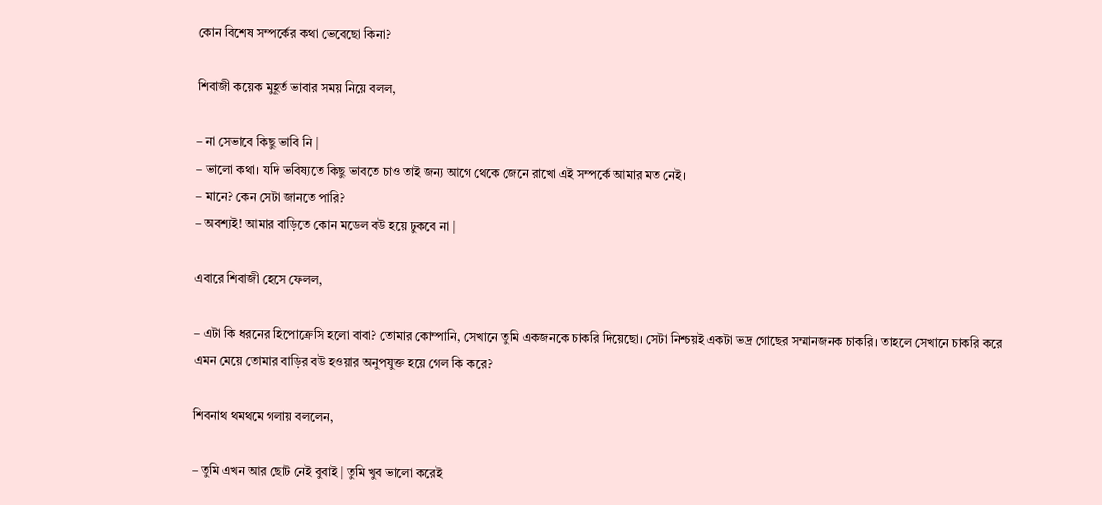কোন বিশেষ সম্পর্কের কথা ভেবেছো কিনা?

শিবাজী কয়েক মুহূর্ত ভাবার সময় নিয়ে বলল,

– না সেভাবে কিছু ভাবি নি |
– ভালো কথা। যদি ভবিষ্যতে কিছু ভাবতে চাও তাই জন্য আগে থেকে জেনে রাখো এই সম্পর্কে আমার মত নেই।
– মানে? কেন সেটা জানতে পারি?
– অবশ্যই! আমার বাড়িতে কোন মডেল বউ হয়ে ঢুকবে না |

এবারে শিবাজী হেসে ফেলল,

– এটা কি ধরনের হিপোক্রেসি হলো বাবা? তোমার কোম্পানি, সেখানে তুমি একজনকে চাকরি দিয়েছো। সেটা নিশ্চয়ই একটা ভদ্র গোছের সম্মানজনক চাকরি। তাহলে সেখানে চাকরি করে এমন মেয়ে তোমার বাড়ির বউ হওয়ার অনুপযুক্ত হয়ে গেল কি করে?

শিবনাথ থমথমে গলায় বললেন,

– তুমি এখন আর ছোট নেই বুবাই | তুমি খুব ভালো করেই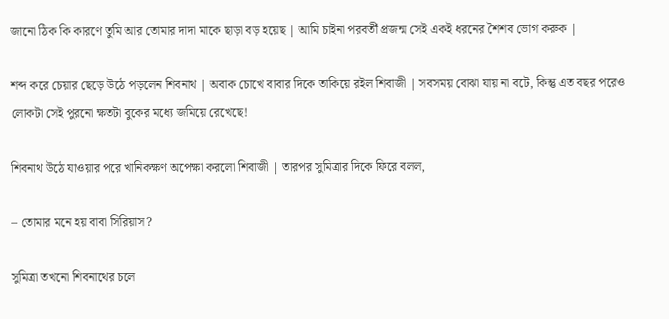জানো ঠিক কি কারণে তুমি আর তোমার দাদা মাকে ছাড়া বড় হয়েছ | আমি চাইনা পরবর্তী প্রজন্ম সেই একই ধরনের শৈশব ভোগ করুক |

শব্দ করে চেয়ার ছেড়ে উঠে পড়লেন শিবনাথ | অবাক চোখে বাবার দিকে তাকিয়ে রইল শিবাজী | সবসময় বোঝা যায় না বটে, কিন্তু এত বছর পরেও লোকটা সেই পুরনো ক্ষতটা বুকের মধ্যে জমিয়ে রেখেছে!

শিবনাথ উঠে যাওয়ার পরে খানিকক্ষণ অপেক্ষা করলো শিবাজী | তারপর সুমিত্রার দিকে ফিরে বলল,

– তোমার মনে হয় বাবা সিরিয়াস?

সুমিত্রা তখনো শিবনাথের চলে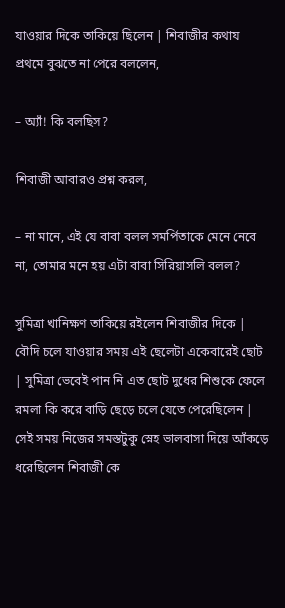যাওয়ার দিকে তাকিয়ে ছিলেন | শিবাজীর কথায প্রথমে বুঝতে না পেরে বললেন,

– অ্যাঁ! কি বলছিস?

শিবাজী আবারও প্রশ্ন করল,

– না মানে, এই যে বাবা বলল সমর্পিতাকে মেনে নেবে না, তোমার মনে হয় এটা বাবা সিরিয়াসলি বলল?

সুমিত্রা খানিক্ষণ তাকিয়ে রইলেন শিবাজীর দিকে | বৌদি চলে যাওয়ার সময় এই ছেলেটা একেবারেই ছোট | সুমিত্রা ভেবেই পান নি এত ছোট দুধের শিশুকে ফেলে রমলা কি করে বাড়ি ছেড়ে চলে যেতে পেরেছিলেন | সেই সময় নিজের সমস্তটুকু স্নেহ ভালবাসা দিয়ে আঁকড়ে ধরেছিলেন শিবাজী কে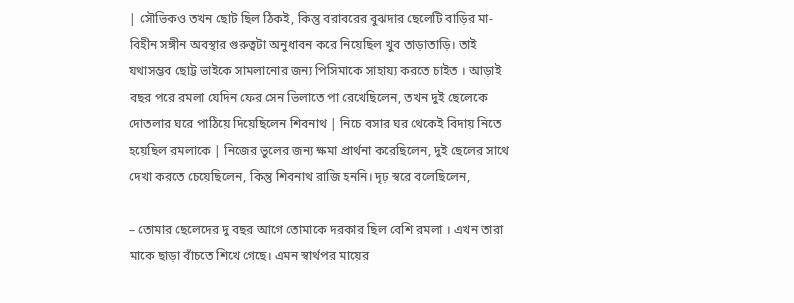| সৌভিকও তখন ছোট ছিল ঠিকই, কিন্তু বরাবরের বুঝদার ছেলেটি বাড়ির মা-বিহীন সঙ্গীন অবস্থার গুরুত্বটা অনুধাবন করে নিয়েছিল খুব তাড়াতাড়ি। তাই যথাসম্ভব ছোট্ট ভাইকে সামলানোর জন্য পিসিমাকে সাহায্য করতে চাইত । আড়াই বছর পরে রমলা যেদিন ফের সেন ভিলাতে পা রেখেছিলেন, তখন দুই ছেলেকে দোতলার ঘরে পাঠিয়ে দিয়েছিলেন শিবনাথ | নিচে বসার ঘর থেকেই বিদায় নিতে হয়েছিল রমলাকে | নিজের ভুলের জন্য ক্ষমা প্রার্থনা করেছিলেন, দুই ছেলের সাথে দেখা করতে চেয়েছিলেন, কিন্তু শিবনাথ রাজি হননি। দৃঢ় স্বরে বলেছিলেন,

– তোমার ছেলেদের দু বছর আগে তোমাকে দরকার ছিল বেশি রমলা । এখন তারা মাকে ছাড়া বাঁচতে শিখে গেছে। এমন স্বার্থপর মায়ের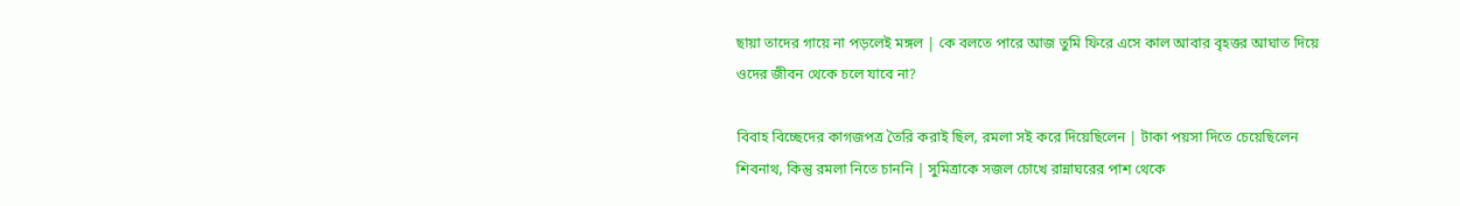ছায়া তাদের গায়ে না পড়লেই মঙ্গল | কে বলতে পারে আজ তুমি ফিরে এসে কাল আবার বৃহত্তর আঘাত দিয়ে ওদের জীবন থেকে চলে যাবে না?

বিবাহ বিচ্ছেদের কাগজপত্র তৈরি করাই ছিল, রমলা সই করে দিয়েছিলেন | টাকা পয়সা দিতে চেয়েছিলেন শিবনাথ, কিন্তু রমলা নিতে চাননি | সুমিত্রাকে সজল চোখে রান্নাঘরের পাশ থেকে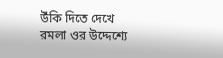উঁকি দিতে দেখে রমলা ওর উদ্দেশ্যে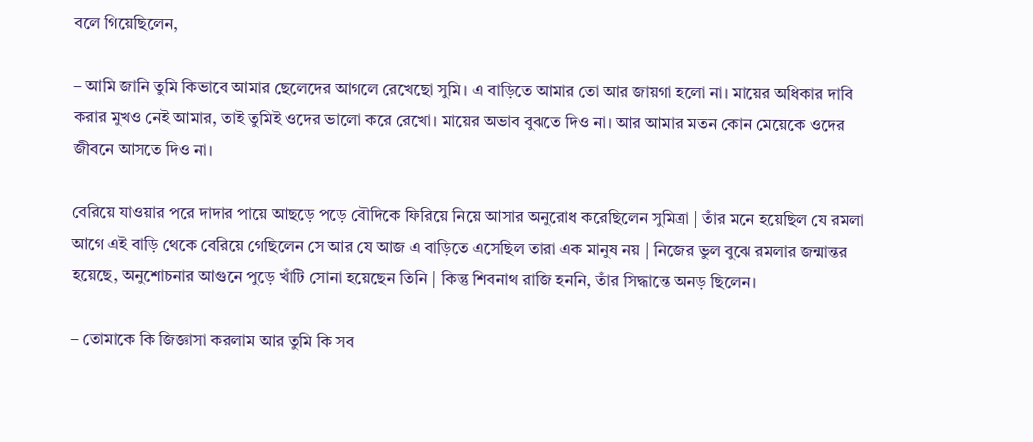বলে গিয়েছিলেন,

– আমি জানি তুমি কিভাবে আমার ছেলেদের আগলে রেখেছো সুমি। এ বাড়িতে আমার তো আর জায়গা হলো না। মায়ের অধিকার দাবি করার মুখও নেই আমার, তাই তুমিই ওদের ভালো করে রেখো। মায়ের অভাব বুঝতে দিও না। আর আমার মতন কোন মেয়েকে ওদের জীবনে আসতে দিও না।

বেরিয়ে যাওয়ার পরে দাদার পায়ে আছড়ে পড়ে বৌদিকে ফিরিয়ে নিয়ে আসার অনুরোধ করেছিলেন সুমিত্রা | তাঁর মনে হয়েছিল যে রমলা আগে এই বাড়ি থেকে বেরিয়ে গেছিলেন সে আর যে আজ এ বাড়িতে এসেছিল তারা এক মানুষ নয় | নিজের ভুল বুঝে রমলার জন্মান্তর হয়েছে, অনুশোচনার আগুনে পুড়ে খাঁটি সোনা হয়েছেন তিনি | কিন্তু শিবনাথ রাজি হননি, তাঁর সিদ্ধান্তে অনড় ছিলেন।

– তোমাকে কি জিজ্ঞাসা করলাম আর তুমি কি সব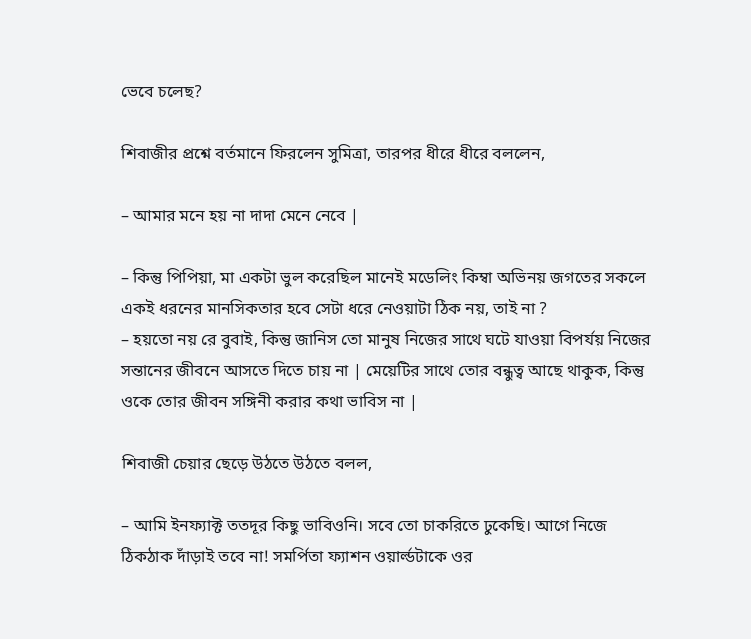ভেবে চলেছ?

শিবাজীর প্রশ্নে বর্তমানে ফিরলেন সুমিত্রা, তারপর ধীরে ধীরে বললেন,

– আমার মনে হয় না দাদা মেনে নেবে |

– কিন্তু পিপিয়া, মা একটা ভুল করেছিল মানেই মডেলিং কিম্বা অভিনয় জগতের সকলে একই ধরনের মানসিকতার হবে সেটা ধরে নেওয়াটা ঠিক নয়, তাই না ?
– হয়তো নয় রে বুবাই, কিন্তু জানিস তো মানুষ নিজের সাথে ঘটে যাওয়া বিপর্যয় নিজের সন্তানের জীবনে আসতে দিতে চায় না | মেয়েটির সাথে তোর বন্ধুত্ব আছে থাকুক, কিন্তু ওকে তোর জীবন সঙ্গিনী করার কথা ভাবিস না |

শিবাজী চেয়ার ছেড়ে উঠতে উঠতে বলল,

– আমি ইনফ্যাক্ট ততদূর কিছু ভাবিওনি। সবে তো চাকরিতে ঢুকেছি। আগে নিজে ঠিকঠাক দাঁড়াই তবে না! সমর্পিতা ফ্যাশন ওয়ার্ল্ডটাকে ওর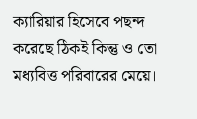ক্যারিয়ার হিসেবে পছন্দ করেছে ঠিকই কিন্তু ও তো মধ্যবিত্ত পরিবারের মেয়ে।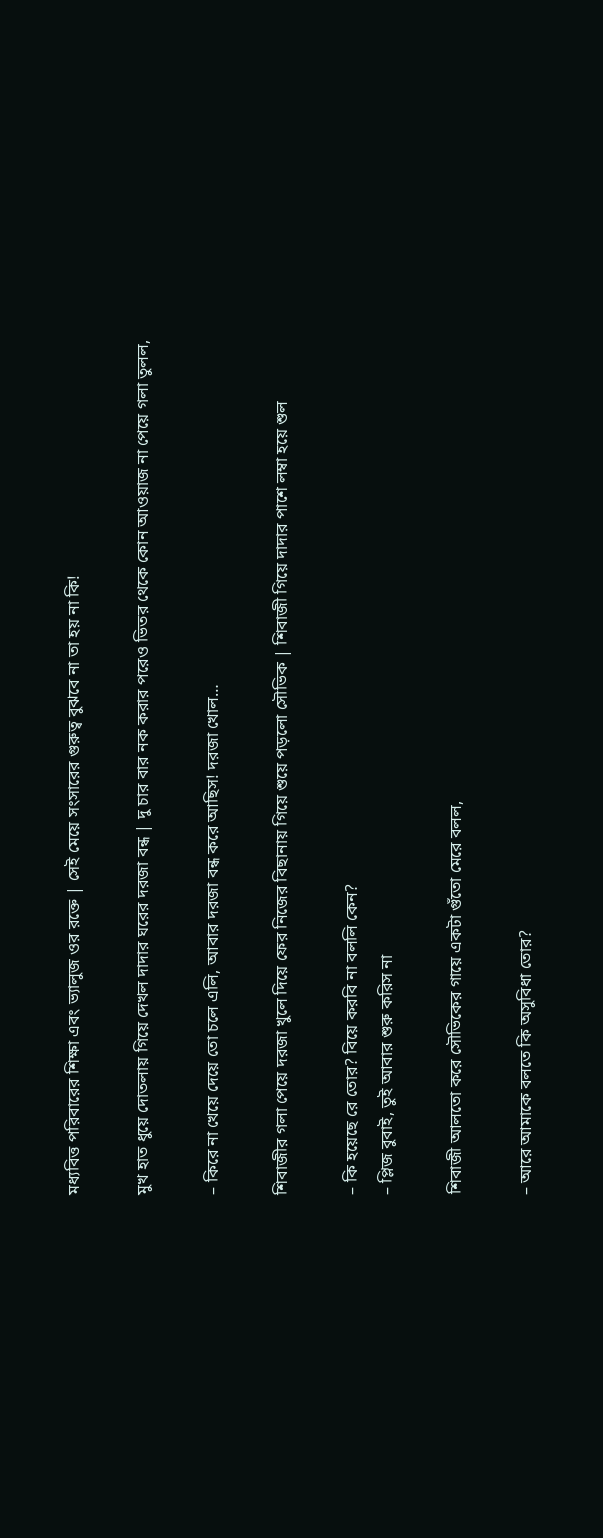মধ্যবিত্ত পরিবারের শিক্ষা এবং ভ্যালুজ ওর রক্তে | সেই মেয়ে সংসারের গুরুত্ব বুঝবে না তা হয় না কি!

মুখ হাত ধুয়ে দোতলায় গিয়ে দেখল দাদার ঘরের দরজা বন্ধ | দু চার বার নক করার পরেও ভিতর থেকে কোন আওয়াজ না পেয়ে গলা তুলল,

– কিরে না খেয়ে দেয়ে তো চলে এলি, আবার দরজা বন্ধ করে আছিস! দরজা খোল…

শিবাজীর গলা পেয়ে দরজা খুলে দিয়ে ফের নিজের বিছানায় গিয়ে শুয়ে পড়লো সৌভিক | শিবাজী গিয়ে দাদার পাশে লম্বা হয়ে শুল

– কি হয়েছে রে তোর? বিয়ে করবি না বললি কেন?
– প্লিজ বুবাই, তুই আবার শুরু করিস না

শিবাজী আলতো করে সৌভিকের গায়ে একটা গুঁতো মেরে বলল,

– আরে আমাকে বলতে কি অসুবিধা তোর?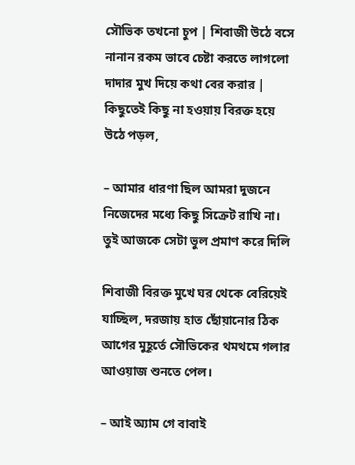সৌভিক তখনো চুপ | শিবাজী উঠে বসে নানান রকম ভাবে চেষ্টা করতে লাগলো দাদার মুখ দিয়ে কথা বের করার | কিছুতেই কিছু না হওয়ায় বিরক্ত হয়ে উঠে পড়ল,

– আমার ধারণা ছিল আমরা দুজনে নিজেদের মধ্যে কিছু সিক্রেট রাখি না। তুই আজকে সেটা ভুল প্রমাণ করে দিলি

শিবাজী বিরক্ত মুখে ঘর থেকে বেরিয়েই যাচ্ছিল, দরজায় হাত ছোঁয়ানোর ঠিক আগের মুহূর্তে সৌভিকের থমথমে গলার আওয়াজ শুনতে পেল।

– আই অ্যাম গে বাবাই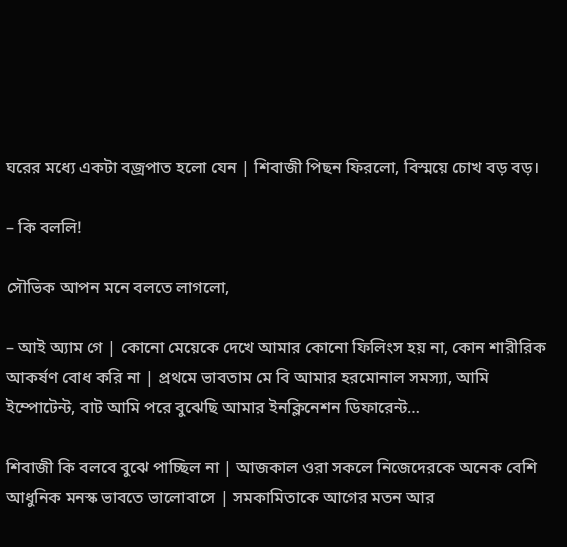ঘরের মধ্যে একটা বজ্রপাত হলো যেন | শিবাজী পিছন ফিরলো, বিস্ময়ে চোখ বড় বড়।

– কি বললি!

সৌভিক আপন মনে বলতে লাগলো,

– আই অ্যাম গে | কোনো মেয়েকে দেখে আমার কোনো ফিলিংস হয় না, কোন শারীরিক আকর্ষণ বোধ করি না | প্রথমে ভাবতাম মে বি আমার হরমোনাল সমস্যা, আমি ইম্পোটেন্ট, বাট আমি পরে বুঝেছি আমার ইনক্লিনেশন ডিফারেন্ট…

শিবাজী কি বলবে বুঝে পাচ্ছিল না | আজকাল ওরা সকলে নিজেদেরকে অনেক বেশি আধুনিক মনস্ক ভাবতে ভালোবাসে | সমকামিতাকে আগের মতন আর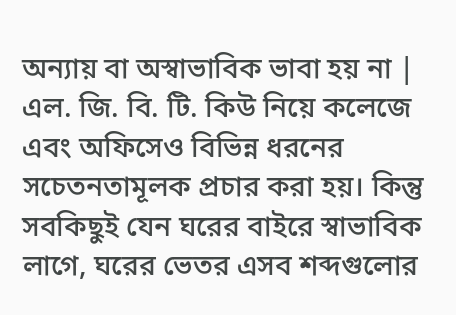অন্যায় বা অস্বাভাবিক ভাবা হয় না | এল. জি. বি. টি. কিউ নিয়ে কলেজে এবং অফিসেও বিভিন্ন ধরনের সচেতনতামূলক প্রচার করা হয়। কিন্তু সবকিছুই যেন ঘরের বাইরে স্বাভাবিক লাগে, ঘরের ভেতর এসব শব্দগুলোর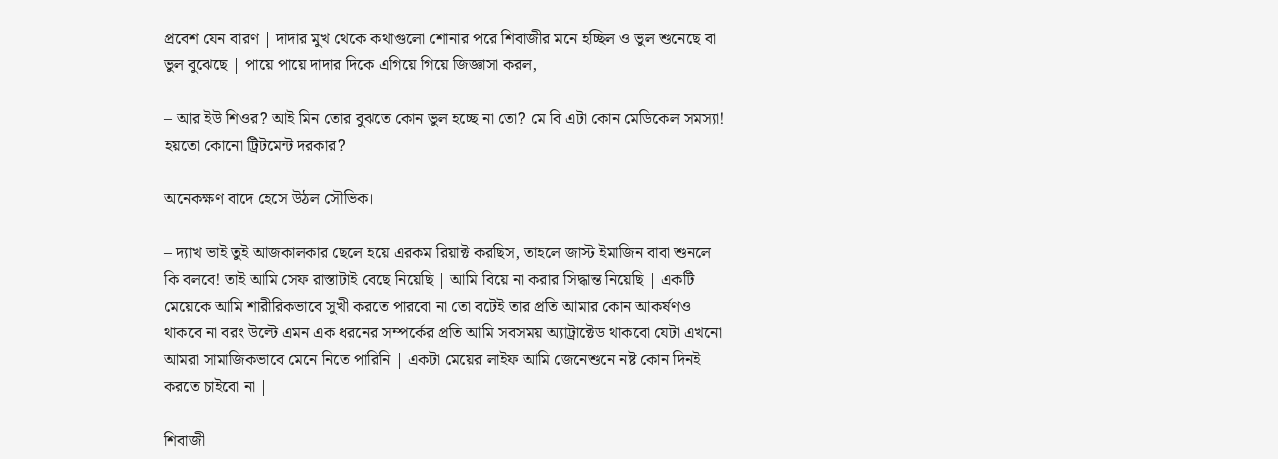প্রবেশ যেন বারণ | দাদার মুখ থেকে কথাগুলো শোনার পরে শিবাজীর মনে হচ্ছিল ও ভুল শুনেছে বা ভুল বুঝেছে | পায়ে পায়ে দাদার দিকে এগিয়ে গিয়ে জিজ্ঞাসা করল,

– আর ইউ শিওর? আই মিন তোর বুঝতে কোন ভুল হচ্ছে না তো? মে বি এটা কোন মেডিকেল সমস্যা! হয়তো কোনো ট্রিটমেন্ট দরকার?

অনেকক্ষণ বাদে হেসে উঠল সৌভিক।

– দ্যাখ ভাই তুই আজকালকার ছেলে হয়ে এরকম রিয়াক্ট করছিস, তাহলে জাস্ট ইমাজিন বাবা শুনলে কি বলবে! তাই আমি সেফ রাস্তাটাই বেছে নিয়েছি | আমি বিয়ে না করার সিদ্ধান্ত নিয়েছি | একটি মেয়েকে আমি শারীরিকভাবে সুখী করতে পারবো না তো বটেই তার প্রতি আমার কোন আকর্ষণও থাকবে না বরং উল্টে এমন এক ধরনের সম্পর্কের প্রতি আমি সবসময় অ্যাট্রাক্টেড থাকবো যেটা এখনো আমরা সামাজিকভাবে মেনে নিতে পারিনি | একটা মেয়ের লাইফ আমি জেনেশুনে নষ্ট কোন দিনই করতে চাইবো না |

শিবাজী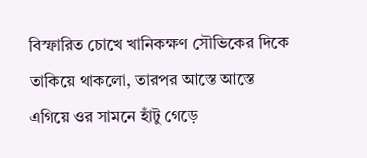বিস্ফারিত চোখে খানিকক্ষণ সৌভিকের দিকে তাকিয়ে থাকলো, তারপর আস্তে আস্তে এগিয়ে ওর সামনে হাঁটু গেড়ে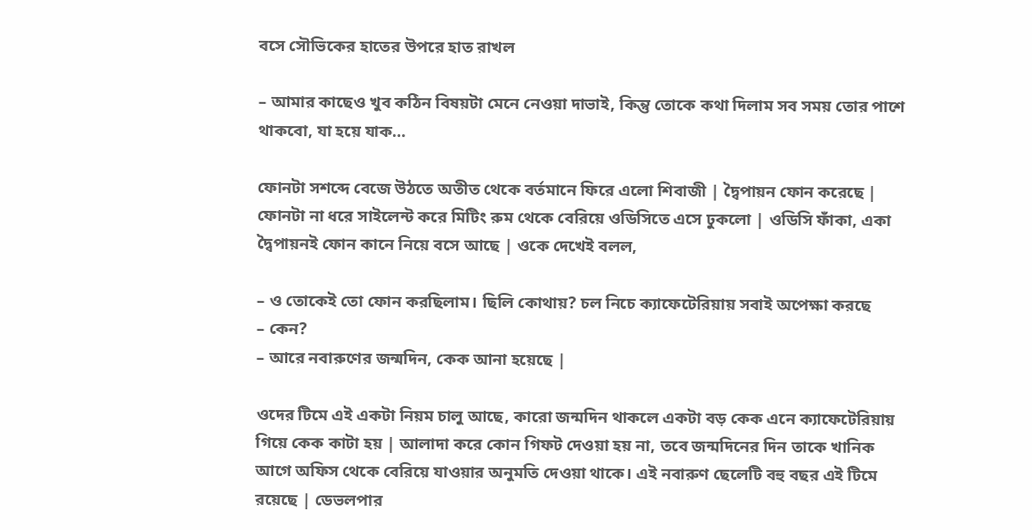বসে সৌভিকের হাতের উপরে হাত রাখল

– আমার কাছেও খুব কঠিন বিষয়টা মেনে নেওয়া দাভাই, কিন্তু তোকে কথা দিলাম সব সময় তোর পাশে থাকবো, যা হয়ে যাক…

ফোনটা সশব্দে বেজে উঠতে অতীত থেকে বর্তমানে ফিরে এলো শিবাজী | দ্বৈপায়ন ফোন করেছে | ফোনটা না ধরে সাইলেন্ট করে মিটিং রুম থেকে বেরিয়ে ওডিসিতে এসে ঢুকলো | ওডিসি ফাঁকা, একা দ্বৈপায়নই ফোন কানে নিয়ে বসে আছে | ওকে দেখেই বলল,

– ও তোকেই তো ফোন করছিলাম। ছিলি কোথায়? চল নিচে ক্যাফেটেরিয়ায় সবাই অপেক্ষা করছে
– কেন?
– আরে নবারুণের জন্মদিন, কেক আনা হয়েছে |

ওদের টিমে এই একটা নিয়ম চালু আছে, কারো জন্মদিন থাকলে একটা বড় কেক এনে ক্যাফেটেরিয়ায় গিয়ে কেক কাটা হয় | আলাদা করে কোন গিফট দেওয়া হয় না, তবে জন্মদিনের দিন তাকে খানিক আগে অফিস থেকে বেরিয়ে যাওয়ার অনুমতি দেওয়া থাকে। এই নবারুণ ছেলেটি বহু বছর এই টিমে রয়েছে | ডেভলপার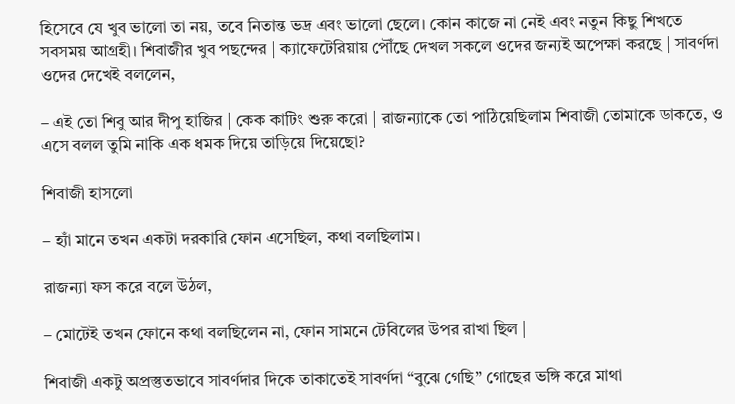হিসেবে যে খুব ভালো তা নয়, তবে নিতান্ত ভদ্র এবং ভালো ছেলে। কোন কাজে না নেই এবং নতুন কিছু শিখতে সবসময় আগ্রহী। শিবাজীর খুব পছন্দের | ক্যাফেটেরিয়ায় পৌঁছে দেখল সকলে ওদের জন্যই অপেক্ষা করছে | সাবর্ণদা ওদের দেখেই বললেন,

– এই তো শিবু আর দীপু হাজির | কেক কাটিং শুরু করো | রাজন্যাকে তো পাঠিয়েছিলাম শিবাজী তোমাকে ডাকতে, ও এসে বলল তুমি নাকি এক ধমক দিয়ে তাড়িয়ে দিয়েছো?

শিবাজী হাসলো

– হ্যাঁ মানে তখন একটা দরকারি ফোন এসেছিল, কথা বলছিলাম।

রাজন্যা ফস করে বলে উঠল,

– মোটেই তখন ফোনে কথা বলছিলেন না, ফোন সামনে টেবিলের উপর রাখা ছিল |

শিবাজী একটু অপ্রস্তুতভাবে সাবর্ণদার দিকে তাকাতেই সাবর্ণদা “বুঝে গেছি” গোছের ভঙ্গি করে মাথা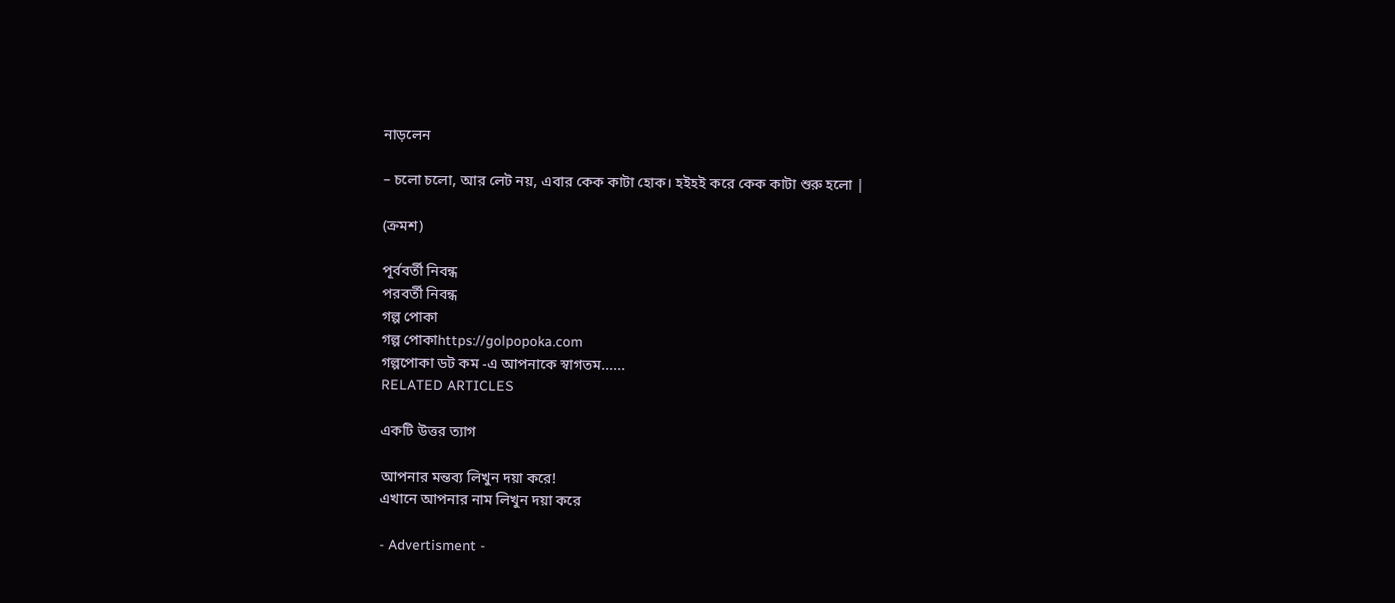নাড়লেন

– চলো চলো, আর লেট নয়, এবার কেক কাটা হোক। হইহই করে কেক কাটা শুরু হলো |

(ক্রমশ)

পূর্ববর্তী নিবন্ধ
পরবর্তী নিবন্ধ
গল্প পোকা
গল্প পোকাhttps://golpopoka.com
গল্পপোকা ডট কম -এ আপনাকে স্বাগতম......
RELATED ARTICLES

একটি উত্তর ত্যাগ

আপনার মন্তব্য লিখুন দয়া করে!
এখানে আপনার নাম লিখুন দয়া করে

- Advertisment -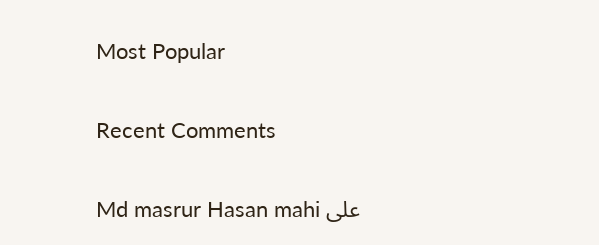Most Popular

Recent Comments

Md masrur Hasan mahi على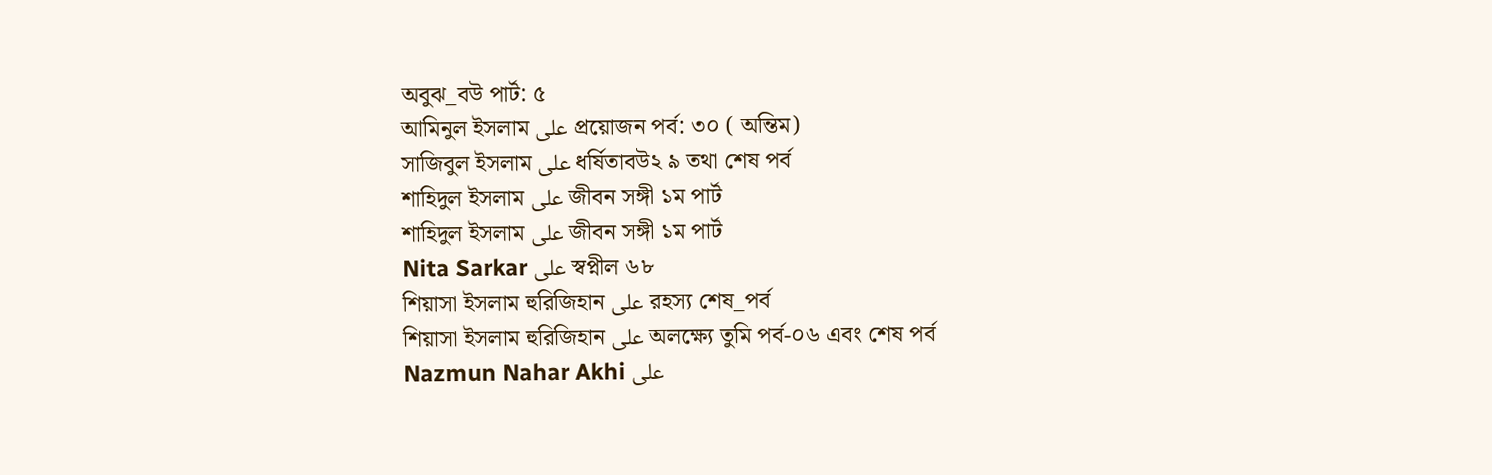অবুঝ_বউ পার্ট: ৫
আমিনুল ইসলাম على প্রয়োজন পর্ব: ৩০ ( অন্তিম)
সাজিবুল ইসলাম على ধর্ষিতাবউ২ ৯ তথা শেষ পর্ব
শাহিদুল ইসলাম على জীবন সঙ্গী ১ম পার্ট
শাহিদুল ইসলাম على জীবন সঙ্গী ১ম পার্ট
Nita Sarkar على স্বপ্নীল ৬৮
শিয়াসা ইসলাম হুরিজিহান على রহস্য শেষ_পর্ব
শিয়াসা ইসলাম হুরিজিহান على অলক্ষ্যে তুমি পর্ব-০৬ এবং শেষ পর্ব
Nazmun Nahar Akhi على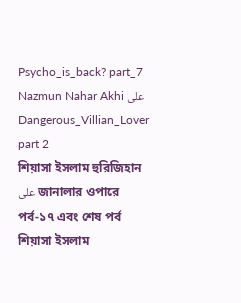Psycho_is_back? part_7
Nazmun Nahar Akhi على Dangerous_Villian_Lover part 2
শিয়াসা ইসলাম হুরিজিহান على জানালার ওপারে পর্ব-১৭ এবং শেষ পর্ব
শিয়াসা ইসলাম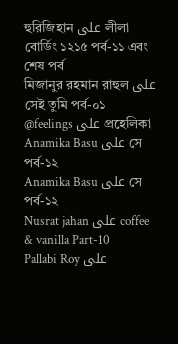হুরিজিহান على লীলা বোর্ডিং ১২১৫ পর্ব-১১ এবং শেষ পর্ব
মিজানুর রহমান রাহুল على সেই তুমি পর্ব-০১
@feelings على প্রহেলিকা
Anamika Basu على সে পর্ব-১২
Anamika Basu على সে পর্ব-১২
Nusrat jahan على coffee & vanilla Part-10
Pallabi Roy على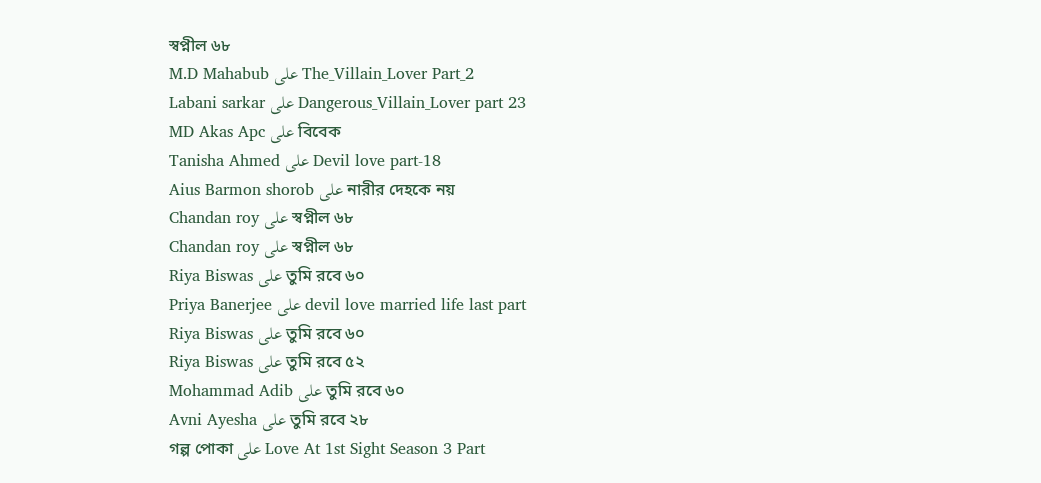স্বপ্নীল ৬৮
M.D Mahabub على The_Villain_Lover Part_2
Labani sarkar على Dangerous_Villain_Lover part 23
MD Akas Apc على বিবেক
Tanisha Ahmed على Devil love part-18
Aius Barmon shorob على নারীর দেহকে নয়
Chandan roy على স্বপ্নীল ৬৮
Chandan roy على স্বপ্নীল ৬৮
Riya Biswas على তুমি রবে ৬০
Priya Banerjee على devil love married life last part
Riya Biswas على তুমি রবে ৬০
Riya Biswas على তুমি রবে ৫২
Mohammad Adib على তুমি রবে ৬০
Avni Ayesha على তুমি রবে ২৮
গল্প পোকা على Love At 1st Sight Season 3 Part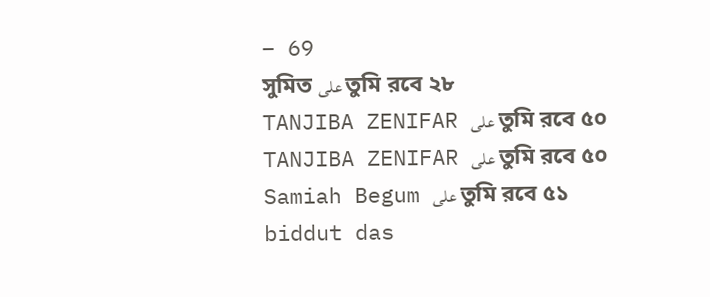– 69
সুমিত على তুমি রবে ২৮
TANJIBA ZENIFAR على তুমি রবে ৫০
TANJIBA ZENIFAR على তুমি রবে ৫০
Samiah Begum على তুমি রবে ৫১
biddut das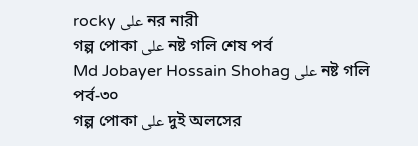rocky على নর নারী
গল্প পোকা على নষ্ট গলি শেষ পর্ব
Md Jobayer Hossain Shohag على নষ্ট গলি পর্ব-৩০
গল্প পোকা على দুই অলসের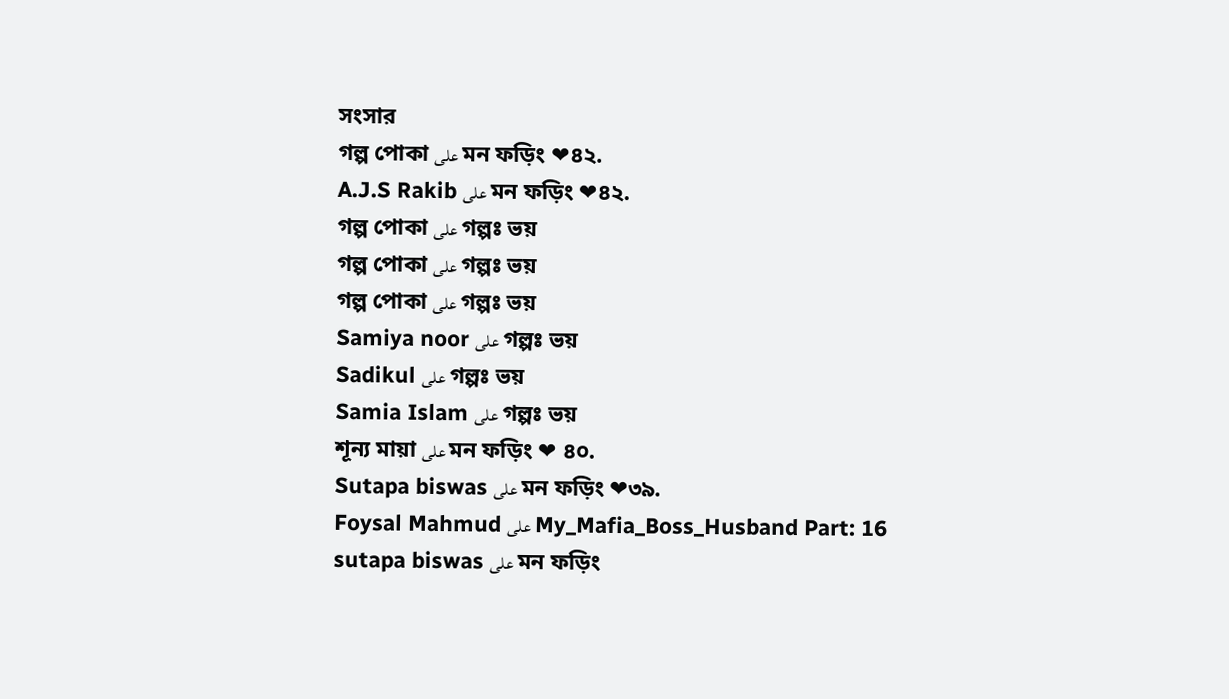সংসার
গল্প পোকা على মন ফড়িং ❤৪২.
A.J.S Rakib على মন ফড়িং ❤৪২.
গল্প পোকা على গল্পঃ ভয়
গল্প পোকা على গল্পঃ ভয়
গল্প পোকা على গল্পঃ ভয়
Samiya noor على গল্পঃ ভয়
Sadikul على গল্পঃ ভয়
Samia Islam على গল্পঃ ভয়
শূন্য মায়া على মন ফড়িং ❤ ৪০.
Sutapa biswas على মন ফড়িং ❤৩৯.
Foysal Mahmud على My_Mafia_Boss_Husband Part: 16
sutapa biswas على মন ফড়িং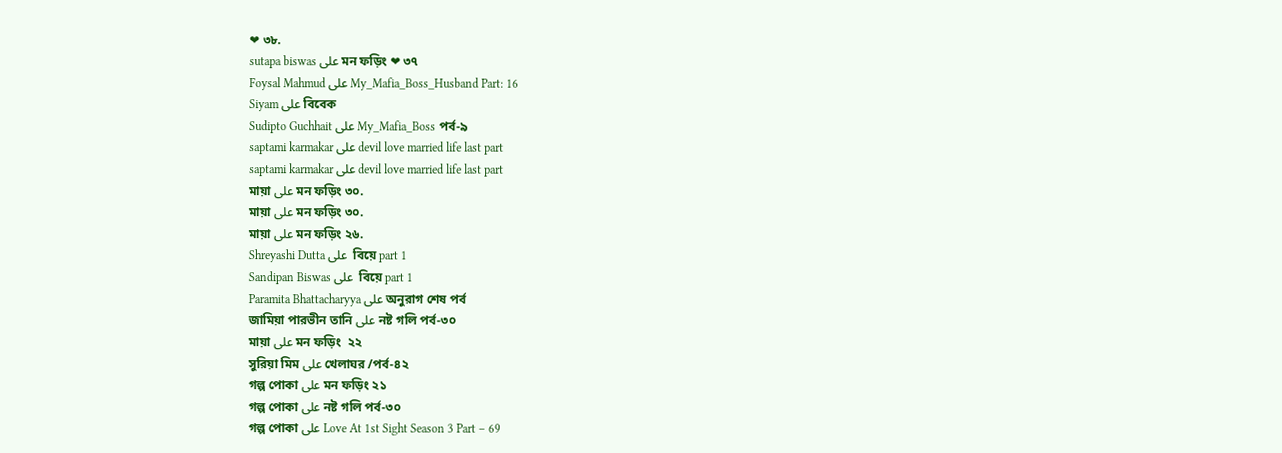❤ ৩৮.
sutapa biswas على মন ফড়িং ❤ ৩৭
Foysal Mahmud على My_Mafia_Boss_Husband Part: 16
Siyam على বিবেক
Sudipto Guchhait على My_Mafia_Boss পর্ব-৯
saptami karmakar على devil love married life last part
saptami karmakar على devil love married life last part
মায়া على মন ফড়িং ৩০.
মায়া على মন ফড়িং ৩০.
মায়া على মন ফড়িং ২৬.
Shreyashi Dutta على  বিয়ে part 1
Sandipan Biswas على  বিয়ে part 1
Paramita Bhattacharyya على অনুরাগ শেষ পর্ব
জামিয়া পারভীন তানি على নষ্ট গলি পর্ব-৩০
মায়া على মন ফড়িং  ২২
সুরিয়া মিম على খেলাঘর /পর্ব-৪২
গল্প পোকা على মন ফড়িং ২১
গল্প পোকা على নষ্ট গলি পর্ব-৩০
গল্প পোকা على Love At 1st Sight Season 3 Part – 69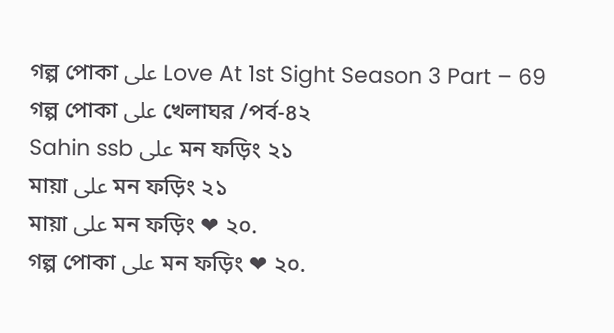গল্প পোকা على Love At 1st Sight Season 3 Part – 69
গল্প পোকা على খেলাঘর /পর্ব-৪২
Sahin ssb على মন ফড়িং ২১
মায়া على মন ফড়িং ২১
মায়া على মন ফড়িং ❤ ২০.
গল্প পোকা على মন ফড়িং ❤ ২০.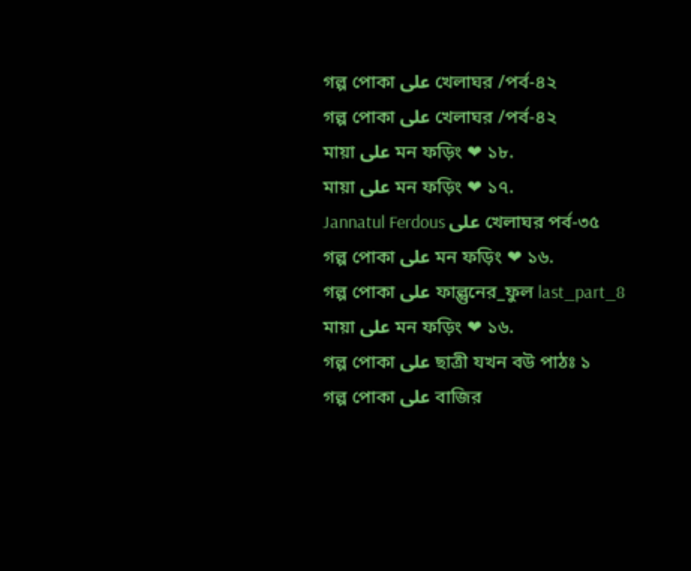গল্প পোকা على খেলাঘর /পর্ব-৪২
গল্প পোকা على খেলাঘর /পর্ব-৪২
মায়া على মন ফড়িং ❤ ১৮.
মায়া على মন ফড়িং ❤ ১৭.
Jannatul Ferdous على খেলাঘর পর্ব-৩৫
গল্প পোকা على মন ফড়িং ❤ ১৬.
গল্প পোকা على ফাল্গুনের_ফুল last_part_8
মায়া على মন ফড়িং ❤ ১৬.
গল্প পোকা على ছাত্রী যখন বউ পাঠঃ ১
গল্প পোকা على বাজির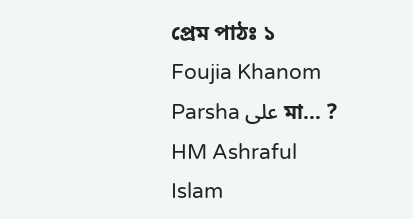প্রেম পাঠঃ ১
Foujia Khanom Parsha على মা… ?
HM Ashraful Islam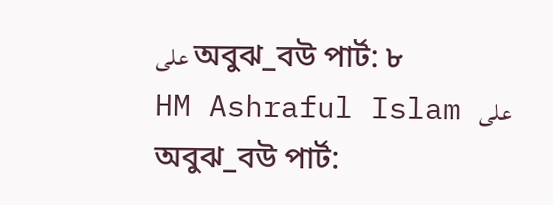على অবুঝ_বউ পার্ট: ৮
HM Ashraful Islam على অবুঝ_বউ পার্ট: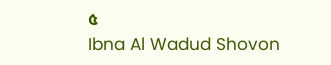৫
Ibna Al Wadud Shovon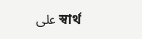على স্বার্থ